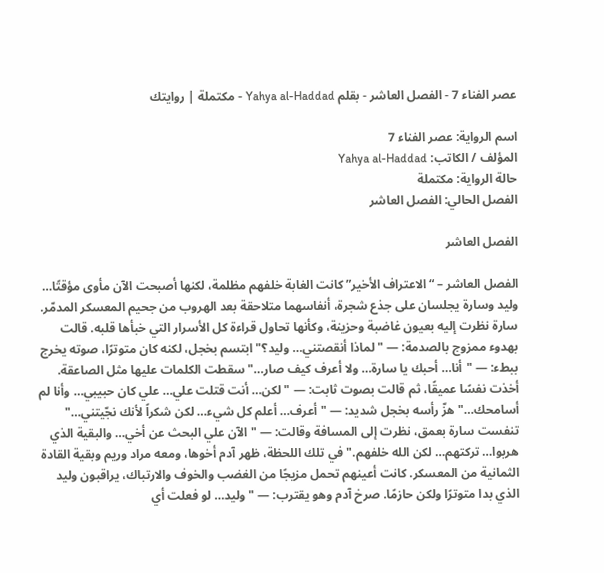عصر الفناء 7 - الفصل العاشر - بقلم Yahya al-Haddad - مكتملة | روايتك

اسم الرواية: عصر الفناء 7
المؤلف / الكاتب: Yahya al-Haddad
حالة الرواية: مكتملة
الفصل الحالي: الفصل العاشر

الفصل العاشر

الفصل العاشر – “الاعتراف الأخير” كانت الغابة خلفهم مظلمة، لكنها أصبحت الآن مأوى مؤقتًا… وليد وسارة يجلسان على جذع شجرة، أنفاسهما متلاحقة بعد الهروب من جحيم المعسكر المدمّر. سارة نظرت إليه بعيون غاضبة وحزينة، وكأنها تحاول قراءة كل الأسرار التي خبأها قلبه. قالت بهدوء ممزوج بالصدمة: — "لماذا أنقصتني… وليد؟" ابتسم بخجل، لكنه كان متوترًا، صوته يخرج ببطء: — "أنا… أحبك يا سارة… ولا أعرف كيف صار…" سقطت الكلمات عليها مثل الصاعقة. أخذت نفسًا عميقًا، ثم قالت بصوت ثابت: — "لكن… أنت قتلت علي… علي كان حبيبي… وأنا لم أسامحك…" هزّ رأسه بخجل شديد: — "أعرف… أعلم كل شيء… لكن شكراً لأنك نجّيتني…" تنفست سارة بعمق، نظرت إلى المسافة وقالت: — "الآن علي البحث عن أخي… والبقية الذي هربوا… تركتهم… لكن الله خلفهم." في تلك اللحظة، ظهر آدم أخوها، ومعه مراد وريم وبقية القادة الثمانية من المعسكر. كانت أعينهم تحمل مزيجًا من الغضب والخوف والارتباك، يراقبون وليد الذي بدا متوترًا ولكن حازمًا. صرخ آدم وهو يقترب: — "وليد… لو فعلت أي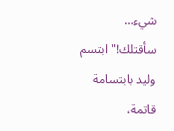شيء… سأقتلك!" ابتسم وليد بابتسامة قاتمة،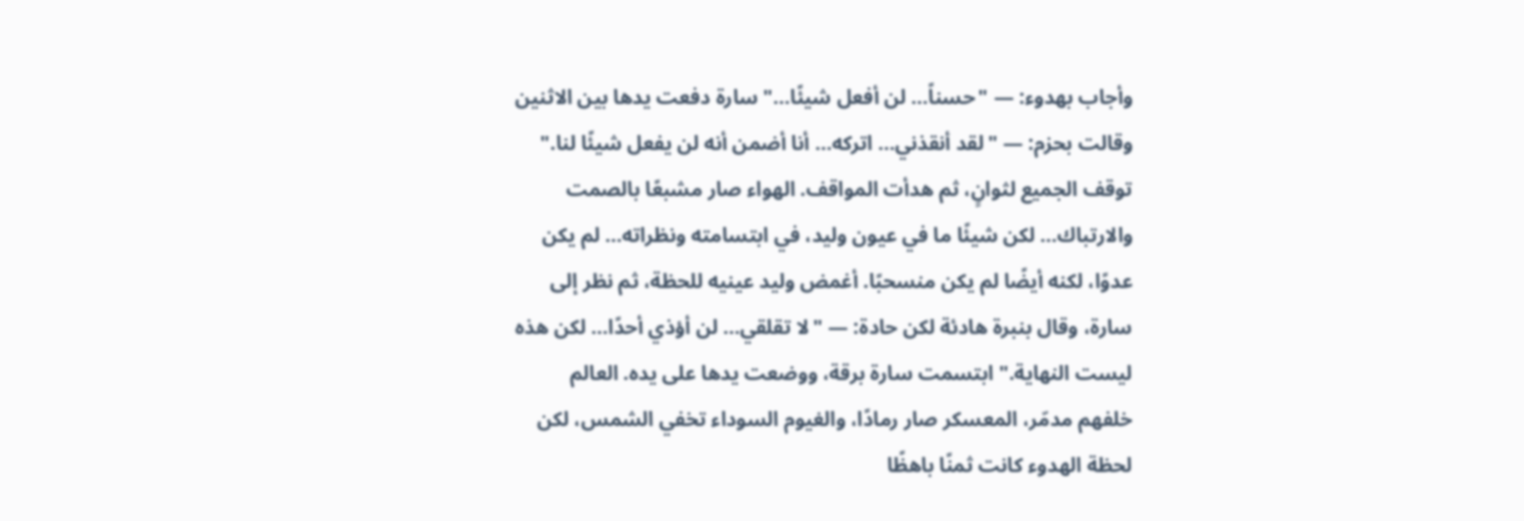وأجاب بهدوء: — "حسناً… لن أفعل شيئًا…" سارة دفعت يدها بين الاثنين وقالت بحزم: — "لقد أنقذني… اتركه… أنا أضمن أنه لن يفعل شيئًا لنا." توقف الجميع لثوانٍ، ثم هدأت المواقف. الهواء صار مشبعًا بالصمت والارتباك… لكن شيئًا ما في عيون وليد، في ابتسامته ونظراته… لم يكن عدوًا، لكنه أيضًا لم يكن منسحبًا. أغمض وليد عينيه للحظة، ثم نظر إلى سارة، وقال بنبرة هادئة لكن حادة: — "لا تقلقي… لن أؤذي أحدًا… لكن هذه ليست النهاية." ابتسمت سارة برقة، ووضعت يدها على يده. العالم خلفهم مدمّر، المعسكر صار رمادًا، والغيوم السوداء تخفي الشمس، لكن لحظة الهدوء كانت ثمنًا باهظًا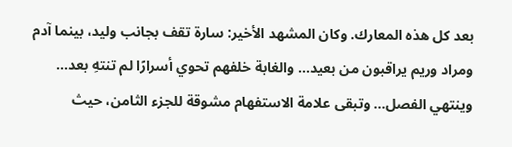بعد كل هذه المعارك. وكان المشهد الأخير: سارة تقف بجانب وليد، بينما آدم ومراد وريم يراقبون من بعيد… والغابة خلفهم تحوي أسرارًا لم تنتهِ بعد… وينتهي الفصل… وتبقى علامة الاستفهام مشوقة للجزء الثامن، حيث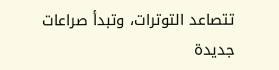تتصاعد التوترات، وتبدأ صراعات جديدة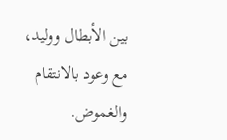بين الأبطال ووليد، مع وعود بالانتقام والغموض.